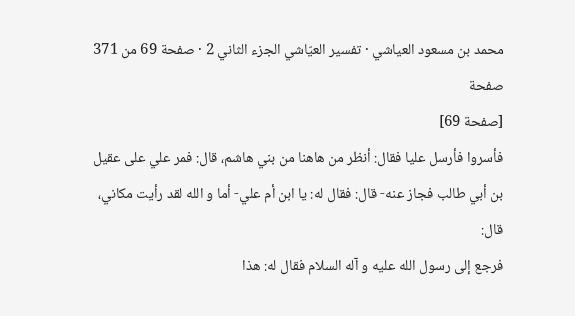محمد بن مسعود العياشي · تفسير العيّاشي الجزء الثاني 2 · صفحة 69 من 371
صفحة
[صفحة 69]
فأسروا فأرسل عليا فقال: أنظر من هاهنا من بني هاشم، قال: فمر علي على عقيل بن أبي طالب فجاز عنه- قال: فقال له: يا ابن أم علي- أما و الله لقد رأيت مكاني، قال:
فرجع إلى رسول الله عليه و آله السلام فقال له: هذا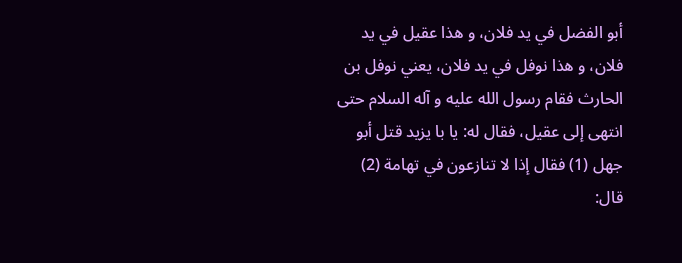أبو الفضل في يد فلان، و هذا عقيل في يد فلان، و هذا نوفل في يد فلان، يعني نوفل بن الحارث فقام رسول الله عليه و آله السلام حتى انتهى إلى عقيل، فقال له: يا با يزيد قتل أبو جهل (1) فقال إذا لا تنازعون في تهامة (2) قال: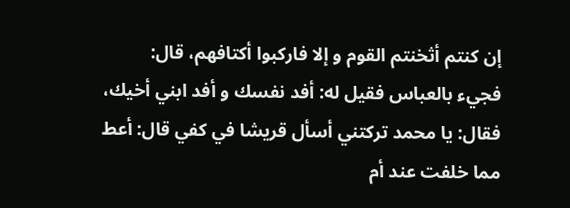إن كنتم أثخنتم القوم و إلا فاركبوا أكتافهم، قال:
فجيء بالعباس فقيل له: أفد نفسك و أفد ابني أخيك، فقال: يا محمد تركتني أسأل قريشا في كفي قال: أعط مما خلفت عند أم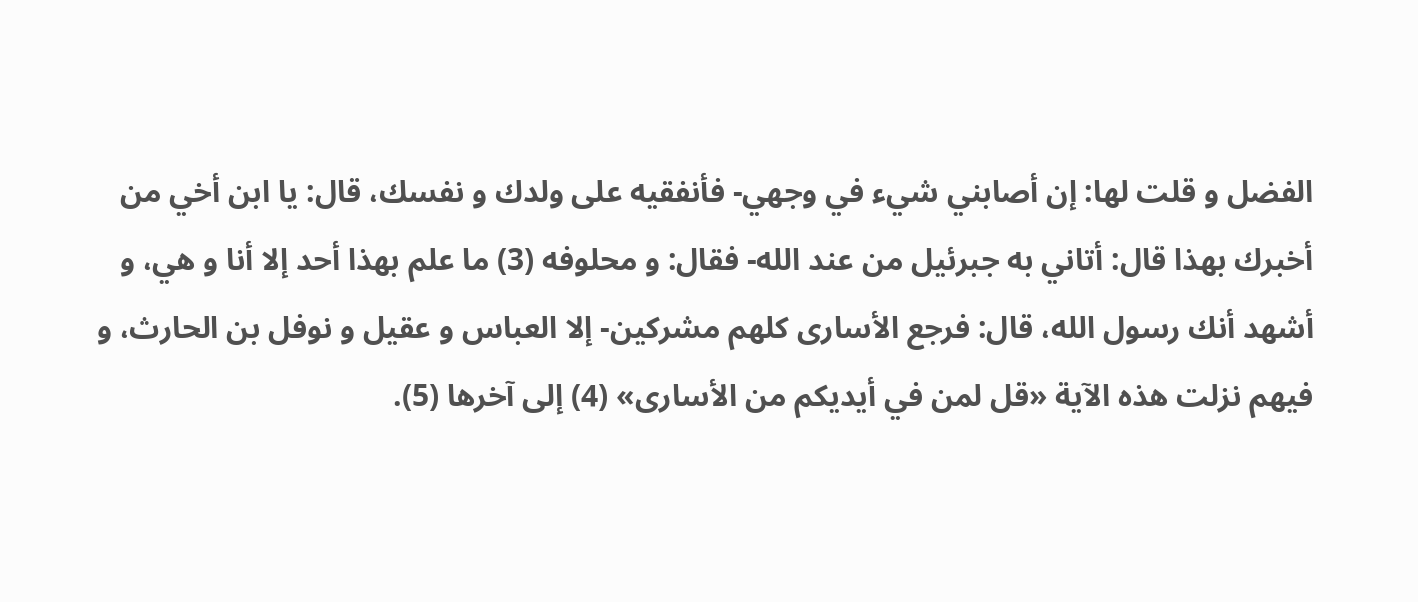الفضل و قلت لها: إن أصابني شيء في وجهي- فأنفقيه على ولدك و نفسك، قال: يا ابن أخي من أخبرك بهذا قال: أتاني به جبرئيل من عند الله- فقال: و محلوفه (3) ما علم بهذا أحد إلا أنا و هي، و أشهد أنك رسول الله، قال: فرجع الأسارى كلهم مشركين- إلا العباس و عقيل و نوفل بن الحارث، و فيهم نزلت هذه الآية «قل لمن في أيديكم من الأسارى» (4) إلى آخرها (5).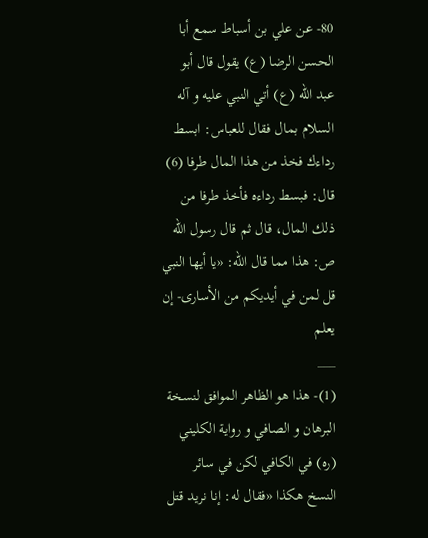80- عن علي بن أسباط سمع أبا الحسن الرضا (ع) يقول قال أبو عبد الله (ع) أتي النبي عليه و آله السلام بمال فقال للعباس: ابسط رداءك فخذ من هذا المال طرفا (6) قال: فبسط رداءه فأخذ طرفا من ذلك المال، قال ثم قال رسول الله ص: هذا مما قال الله: «يا أيها النبي قل لمن في أيديكم من الأسارى- إن يعلم
___
(1)- هذا هو الظاهر الموافق لنسخة البرهان و الصافي و رواية الكليني (ره) في الكافي لكن في سائر النسخ هكذا «فقال له: إنا نريد قتل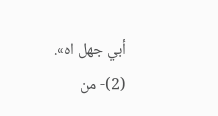أبي جهل اه».
(2)- من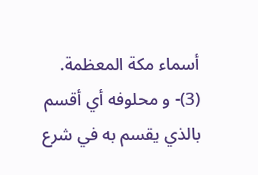أسماء مكة المعظمة.
(3)- و محلوفه أي أقسم بالذي يقسم به في شرع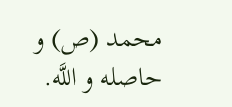محمد (ص) و حاصله و اللَّه.